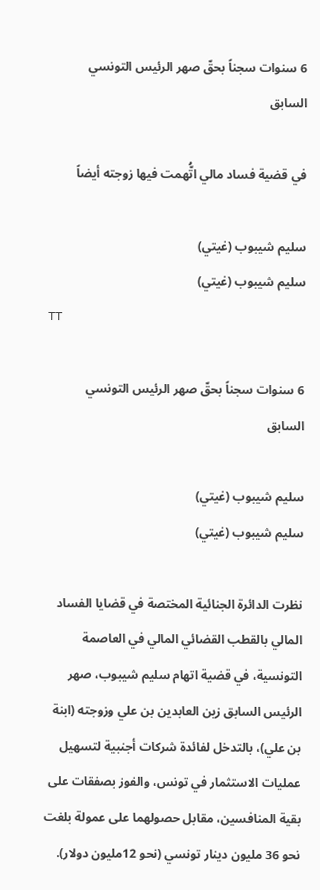6 سنوات سجناً بحقّ صهر الرئيس التونسي السابق

في قضية فساد مالي اتُّهمت فيها زوجته أيضاً

سليم شيبوب (غيتي)
سليم شيبوب (غيتي)
TT

6 سنوات سجناً بحقّ صهر الرئيس التونسي السابق

سليم شيبوب (غيتي)
سليم شيبوب (غيتي)

نظرت الدائرة الجنائية المختصة في قضايا الفساد المالي بالقطب القضائي المالي في العاصمة التونسية، في قضية اتهام سليم شيبوب، صهر الرئيس السابق زين العابدين بن علي وزوجته (ابنة بن علي)، بالتدخل لفائدة شركات أجنبية لتسهيل عمليات الاستثمار في تونس، والفوز بصفقات على بقية المنافسين، مقابل حصولهما على عمولة بلغت نحو 36 مليون دينار تونسي (نحو 12مليون دولار).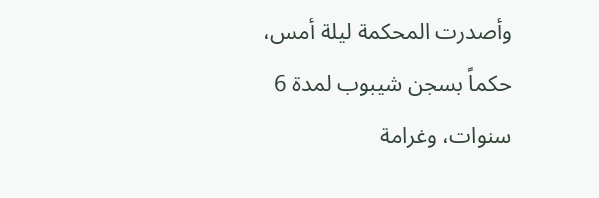وأصدرت المحكمة ليلة أمس، حكماً بسجن شيبوب لمدة 6 سنوات، وغرامة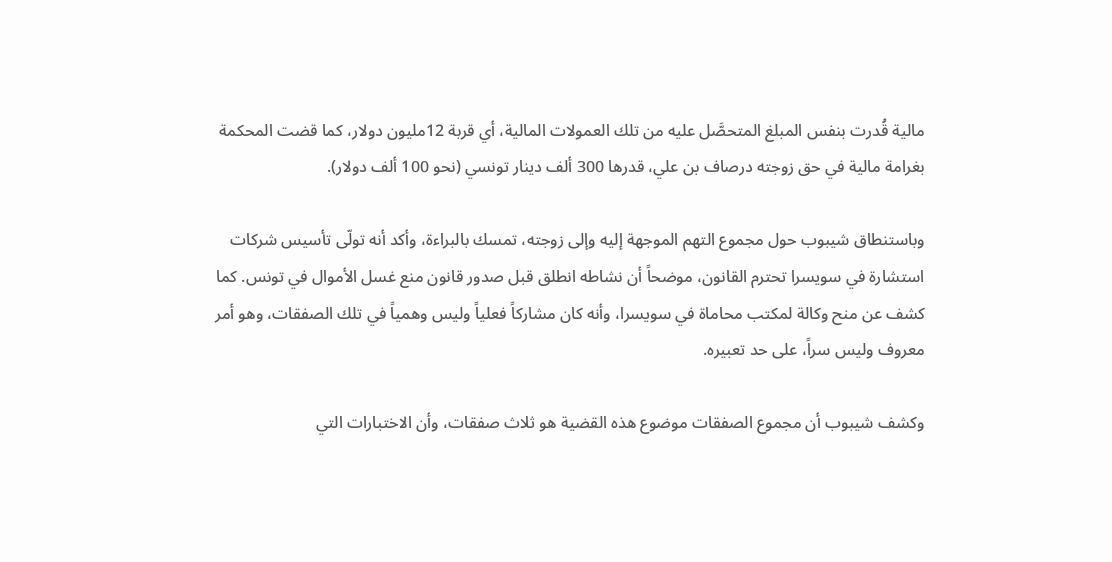مالية قُدرت بنفس المبلغ المتحصَّل عليه من تلك العمولات المالية، أي قربة 12مليون دولار، كما قضت المحكمة بغرامة مالية في حق زوجته درصاف بن علي، قدرها 300 ألف دينار تونسي (نحو 100 ألف دولار).

وباستنطاق شيبوب حول مجموع التهم الموجهة إليه وإلى زوجته، تمسك بالبراءة، وأكد أنه تولّى تأسيس شركات استشارة في سويسرا تحترم القانون، موضحاً أن نشاطه انطلق قبل صدور قانون منع غسل الأموال في تونس. كما كشف عن منح وكالة لمكتب محاماة في سويسرا، وأنه كان مشاركاً فعلياً وليس وهمياً في تلك الصفقات، وهو أمر معروف وليس سراً، على حد تعبيره.

وكشف شيبوب أن مجموع الصفقات موضوع هذه القضية هو ثلاث صفقات، وأن الاختبارات التي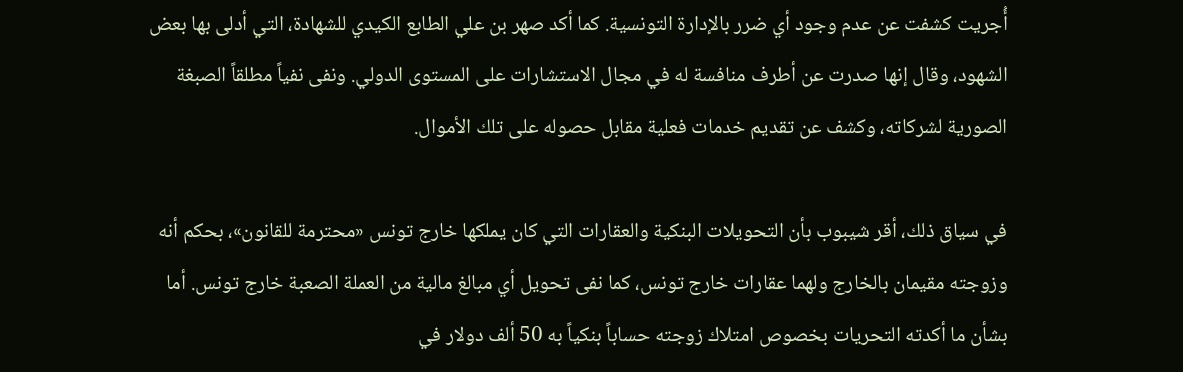أُجريت كشفت عن عدم وجود أي ضرر بالإدارة التونسية. كما أكد صهر بن علي الطابع الكيدي للشهادة، التي أدلى بها بعض الشهود، وقال إنها صدرت عن أطرف منافسة له في مجال الاستشارات على المستوى الدولي. ونفى نفياً مطلقاً الصبغة الصورية لشركاته، وكشف عن تقديم خدمات فعلية مقابل حصوله على تلك الأموال.

في سياق ذلك، أقر شيبوب بأن التحويلات البنكية والعقارات التي كان يملكها خارج تونس «محترمة للقانون»، بحكم أنه وزوجته مقيمان بالخارج ولهما عقارات خارج تونس، كما نفى تحويل أي مبالغ مالية من العملة الصعبة خارج تونس. أما بشأن ما أكدته التحريات بخصوص امتلاك زوجته حساباً بنكياً به 50 ألف دولار في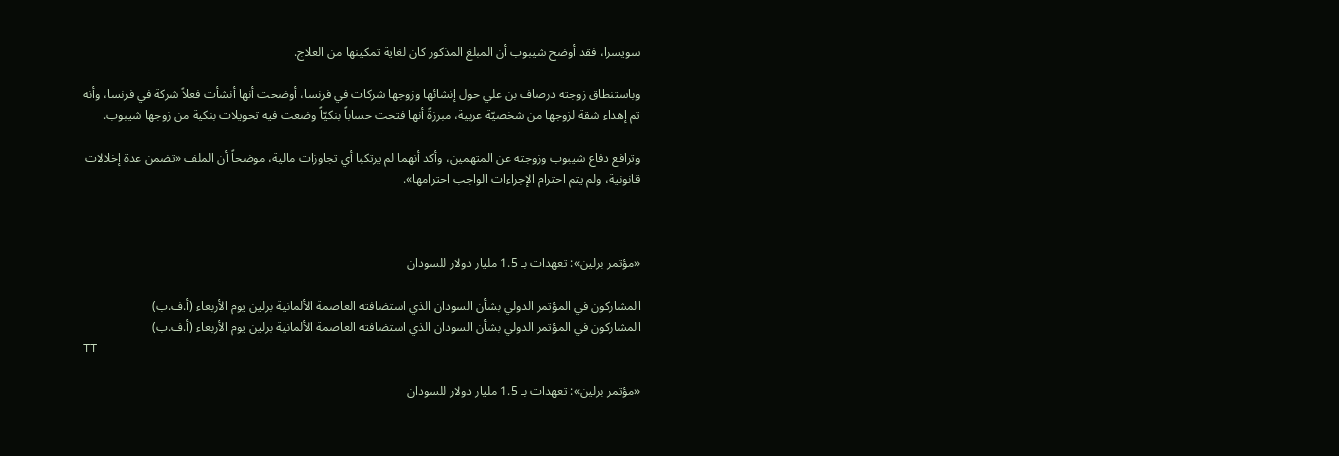سويسرا، فقد أوضح شيبوب أن المبلغ المذكور كان لغاية تمكينها من العلاج.

وباستنطاق زوجته درصاف بن علي حول إنشائها وزوجها شركات في فرنسا، أوضحت أنها أنشأت فعلاً شركة في فرنسا، وأنه تم إهداء شقة لزوجها من شخصيّة عربية، مبرزةً أنها فتحت حساباً بنكيّاً وضعت فيه تحويلات بنكية من زوجها شيبوب.

وترافع دفاع شيبوب وزوجته عن المتهمين، وأكد أنهما لم يرتكبا أي تجاوزات مالية، موضحاً أن الملف «تضمن عدة إخلالات قانونية، ولم يتم احترام الإجراءات الواجب احترامها».



«مؤتمر برلين»: تعهدات بـ 1.5 مليار دولار للسودان

المشاركون في المؤتمر الدولي بشأن السودان الذي استضافته العاصمة الألمانية برلين يوم الأربعاء (أ.ف.ب)
المشاركون في المؤتمر الدولي بشأن السودان الذي استضافته العاصمة الألمانية برلين يوم الأربعاء (أ.ف.ب)
TT

«مؤتمر برلين»: تعهدات بـ 1.5 مليار دولار للسودان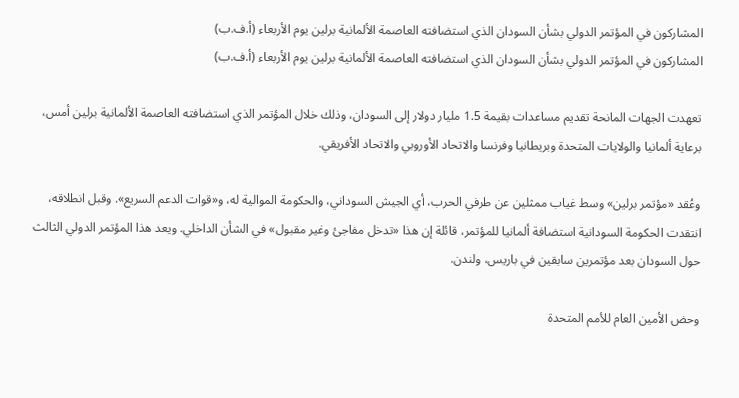المشاركون في المؤتمر الدولي بشأن السودان الذي استضافته العاصمة الألمانية برلين يوم الأربعاء (أ.ف.ب)
المشاركون في المؤتمر الدولي بشأن السودان الذي استضافته العاصمة الألمانية برلين يوم الأربعاء (أ.ف.ب)

تعهدت الجهات المانحة تقديم مساعدات بقيمة 1.5 مليار دولار إلى السودان، وذلك خلال المؤتمر الذي استضافته العاصمة الألمانية برلين أمس، برعاية ألمانيا والولايات المتحدة وبريطانيا وفرنسا والاتحاد الأوروبي والاتحاد الأفريقي.

وعُقد «مؤتمر برلين» وسط غياب ممثلين عن طرفي الحرب، أي الجيش السوداني، والحكومة الموالية له، و«قوات الدعم السريع». وقبل انطلاقه، انتقدت الحكومة السودانية استضافة ألمانيا للمؤتمر، قائلة إن هذا «تدخل مفاجئ وغير مقبول» في الشأن الداخلي. ويعد هذا المؤتمر الدولي الثالث حول السودان بعد مؤتمرين سابقين في باريس، ولندن.

وحض الأمين العام للأمم المتحدة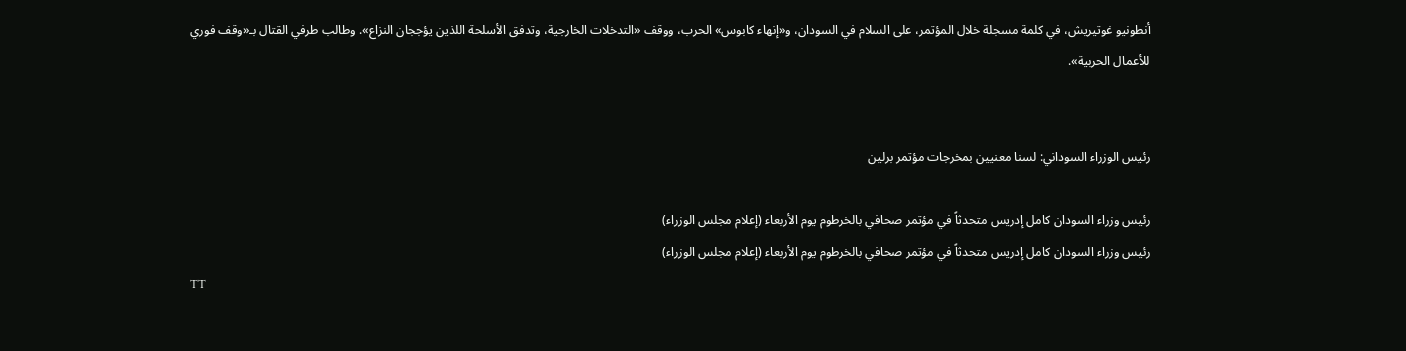أنطونيو غوتيريش، في كلمة مسجلة خلال المؤتمر، على السلام في السودان، و«إنهاء كابوس» الحرب، ووقف «التدخلات الخارجية، وتدفق الأسلحة اللذين يؤججان النزاع». وطالب طرفي القتال بـ«وقف فوري للأعمال الحربية».


رئيس الوزراء السوداني: لسنا معنيين بمخرجات مؤتمر برلين

رئيس وزراء السودان كامل إدريس متحدثاً في مؤتمر صحافي بالخرطوم يوم الأربعاء (إعلام مجلس الوزراء)
رئيس وزراء السودان كامل إدريس متحدثاً في مؤتمر صحافي بالخرطوم يوم الأربعاء (إعلام مجلس الوزراء)
TT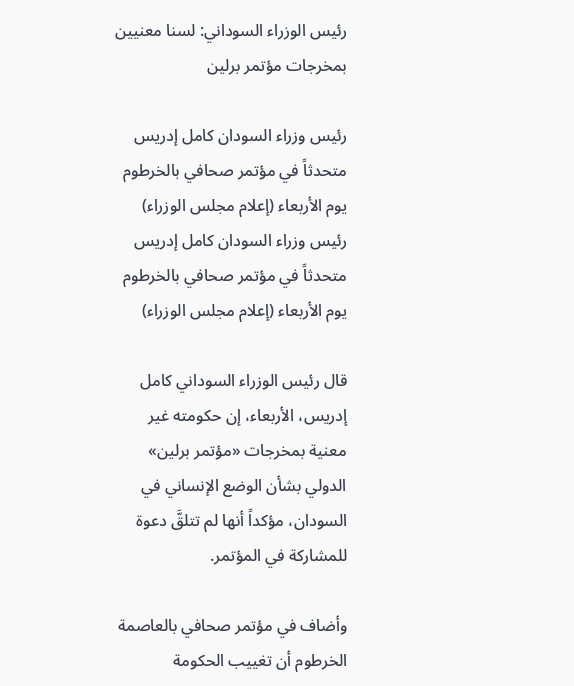رئيس الوزراء السوداني: لسنا معنيين بمخرجات مؤتمر برلين

رئيس وزراء السودان كامل إدريس متحدثاً في مؤتمر صحافي بالخرطوم يوم الأربعاء (إعلام مجلس الوزراء)
رئيس وزراء السودان كامل إدريس متحدثاً في مؤتمر صحافي بالخرطوم يوم الأربعاء (إعلام مجلس الوزراء)

قال رئيس الوزراء السوداني كامل إدريس، الأربعاء، إن حكومته غير معنية بمخرجات «مؤتمر برلين» الدولي بشأن الوضع الإنساني في السودان، مؤكداً أنها لم تتلقَّ دعوة للمشاركة في المؤتمر.

وأضاف في مؤتمر صحافي بالعاصمة الخرطوم أن تغييب الحكومة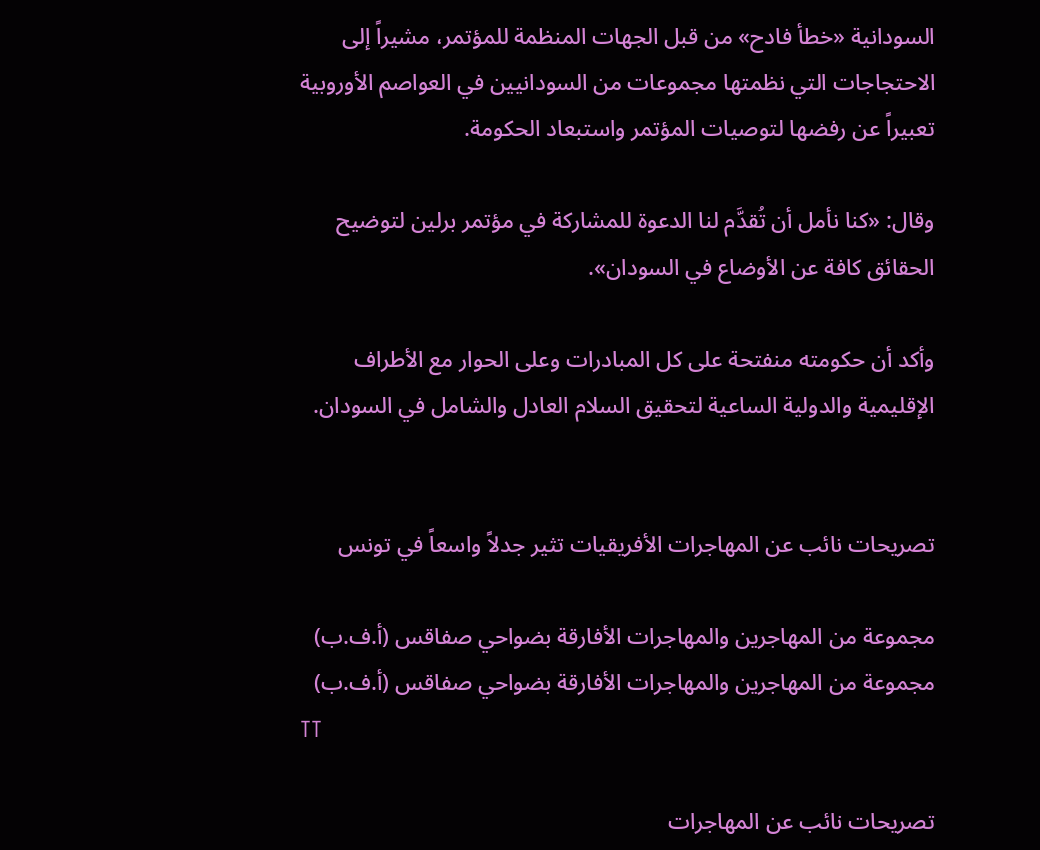السودانية «خطأ فادح» من قبل الجهات المنظمة للمؤتمر، مشيراً إلى الاحتجاجات التي نظمتها مجموعات من السودانيين في العواصم الأوروبية تعبيراً عن رفضها لتوصيات المؤتمر واستبعاد الحكومة.

وقال: «كنا نأمل أن تُقدَّم لنا الدعوة للمشاركة في مؤتمر برلين لتوضيح الحقائق كافة عن الأوضاع في السودان».

وأكد أن حكومته منفتحة على كل المبادرات وعلى الحوار مع الأطراف الإقليمية والدولية الساعية لتحقيق السلام العادل والشامل في السودان.


تصريحات نائب عن المهاجرات الأفريقيات تثير جدلاً واسعاً في تونس

مجموعة من المهاجرين والمهاجرات الأفارقة بضواحي صفاقس (أ.ف.ب)
مجموعة من المهاجرين والمهاجرات الأفارقة بضواحي صفاقس (أ.ف.ب)
TT

تصريحات نائب عن المهاجرات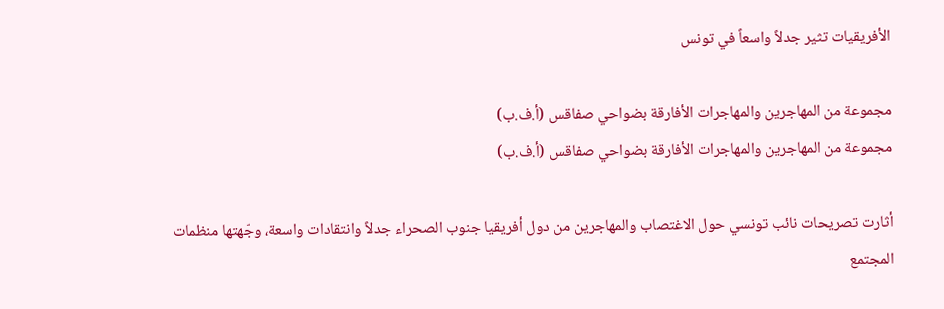الأفريقيات تثير جدلاً واسعاً في تونس

مجموعة من المهاجرين والمهاجرات الأفارقة بضواحي صفاقس (أ.ف.ب)
مجموعة من المهاجرين والمهاجرات الأفارقة بضواحي صفاقس (أ.ف.ب)

أثارت تصريحات نائب تونسي حول الاغتصاب والمهاجرين من دول أفريقيا جنوب الصحراء جدلاً وانتقادات واسعة، وجّهتها منظمات المجتمع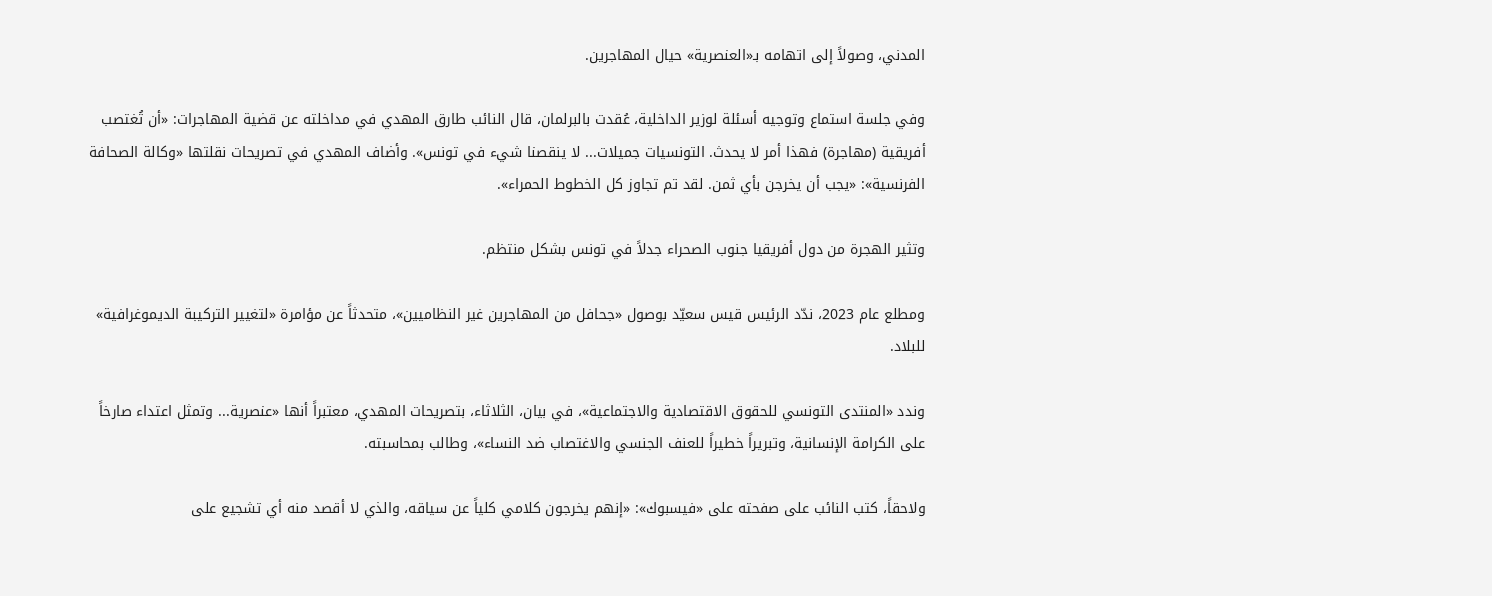المدني، وصولاً إلى اتهامه بـ«العنصرية» حيال المهاجرين.

وفي جلسة استماع وتوجيه أسئلة لوزير الداخلية، عُقدت بالبرلمان، قال النائب طارق المهدي في مداخلته عن قضية المهاجرات: «أن تُغتصب أفريقية (مهاجرة) فهذا أمر لا يحدث. التونسيات جميلات... لا ينقصنا شيء في تونس». وأضاف المهدي في تصريحات نقلتها «وكالة الصحافة الفرنسية»: «يجب أن يخرجن بأي ثمن. لقد تم تجاوز كل الخطوط الحمراء».

وتثير الهجرة من دول أفريقيا جنوب الصحراء جدلاً في تونس بشكل منتظم.

ومطلع عام 2023، ندّد الرئيس قيس سعيّد بوصول «جحافل من المهاجرين غير النظاميين»، متحدثاً عن مؤامرة «لتغيير التركيبة الديموغرافية» للبلاد.

وندد «المنتدى التونسي للحقوق الاقتصادية والاجتماعية»، في بيان، الثلاثاء، بتصريحات المهدي، معتبراً أنها «عنصرية... وتمثل اعتداء صارخاً على الكرامة الإنسانية، وتبريراً خطيراً للعنف الجنسي والاغتصاب ضد النساء»، وطالب بمحاسبته.

ولاحقاً، كتب النائب على صفحته على «فيسبوك»: «إنهم يخرجون كلامي كلياً عن سياقه، والذي لا أقصد منه أي تشجيع على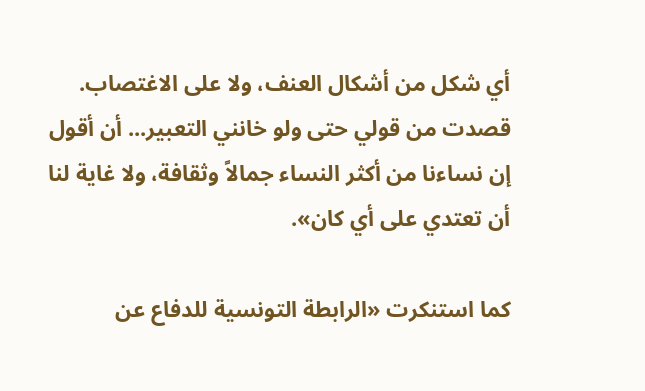أي شكل من أشكال العنف، ولا على الاغتصاب. قصدت من قولي حتى ولو خانني التعبير... أن أقول إن نساءنا من أكثر النساء جمالاً وثقافة، ولا غاية لنا أن تعتدي على أي كان».

كما استنكرت «الرابطة التونسية للدفاع عن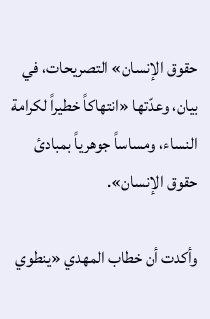حقوق الإنسان» التصريحات، في بيان، وعدّتها «انتهاكاً خطيراً لكرامة النساء، ومساساً جوهرياً بمبادئ حقوق الإنسان».

وأكدت أن خطاب المهدي «ينطوي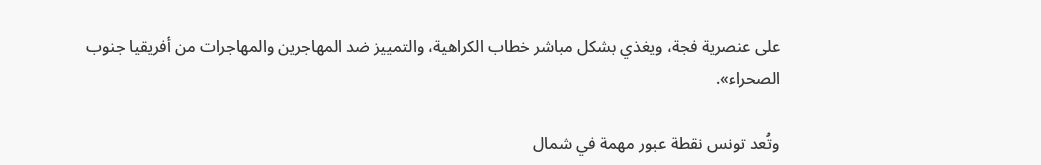على عنصرية فجة، ويغذي بشكل مباشر خطاب الكراهية، والتمييز ضد المهاجرين والمهاجرات من أفريقيا جنوب الصحراء».

وتُعد تونس نقطة عبور مهمة في شمال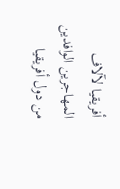أفريقيا لآلاف المهاجرين الوافدين من دول أفريقيا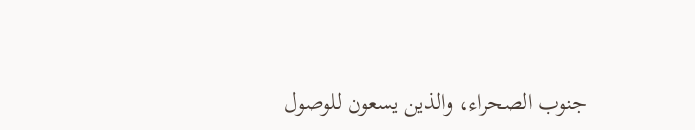جنوب الصحراء، والذين يسعون للوصول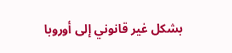بشكل غير قانوني إلى أوروبا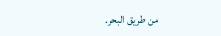من طريق البحر.